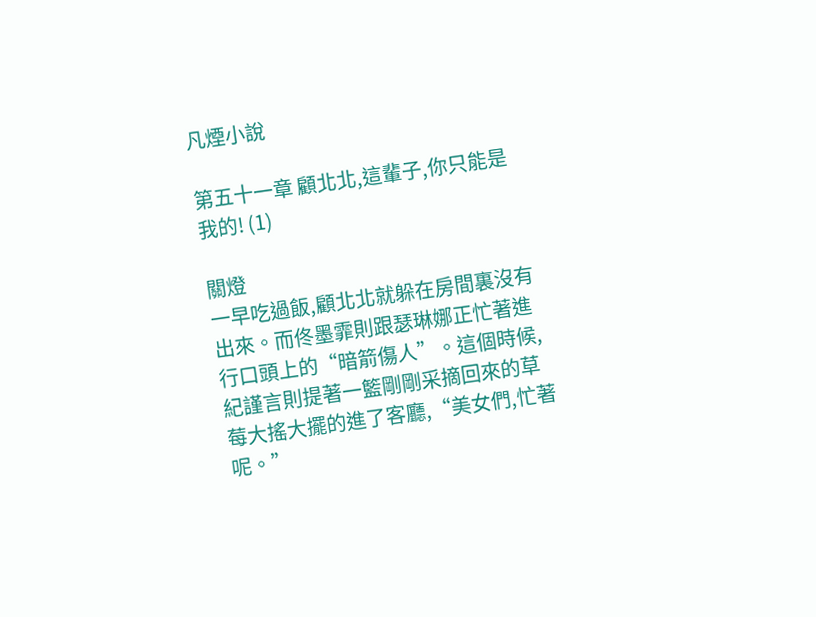凡煙小說

第五十一章 顧北北,這輩子,你只能是我的! (1)

關燈
一早吃過飯,顧北北就躲在房間裏沒有出來。而佟墨霏則跟瑟琳娜正忙著進行口頭上的“暗箭傷人”。這個時候,紀謹言則提著一籃剛剛采摘回來的草莓大搖大擺的進了客廳,“美女們,忙著呢。”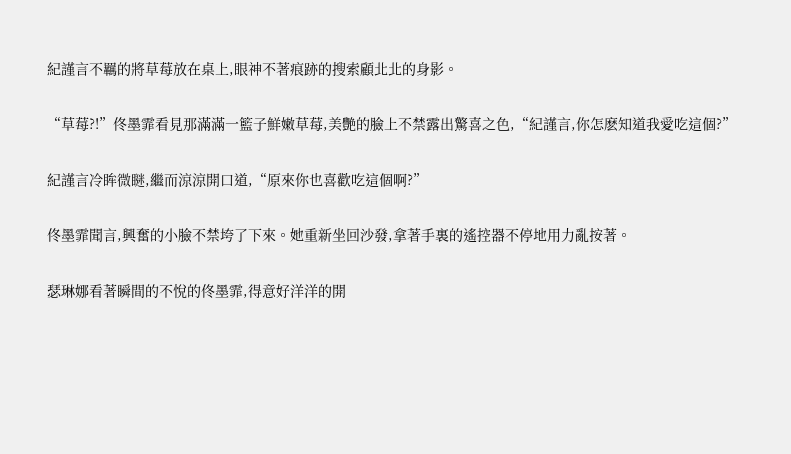紀謹言不羈的將草莓放在桌上,眼神不著痕跡的搜索顧北北的身影。

“草莓?!”佟墨霏看見那滿滿一籃子鮮嫩草莓,美艷的臉上不禁露出驚喜之色,“紀謹言,你怎麽知道我愛吃這個?”

紀謹言冷眸微瞇,繼而涼涼開口道,“原來你也喜歡吃這個啊?”

佟墨霏聞言,興奮的小臉不禁垮了下來。她重新坐回沙發,拿著手裏的遙控器不停地用力亂按著。

瑟琳娜看著瞬間的不悅的佟墨霏,得意好洋洋的開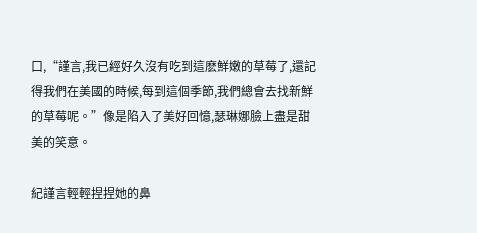口,“謹言,我已經好久沒有吃到這麽鮮嫩的草莓了,還記得我們在美國的時候,每到這個季節,我們總會去找新鮮的草莓呢。”像是陷入了美好回憶,瑟琳娜臉上盡是甜美的笑意。

紀謹言輕輕捏捏她的鼻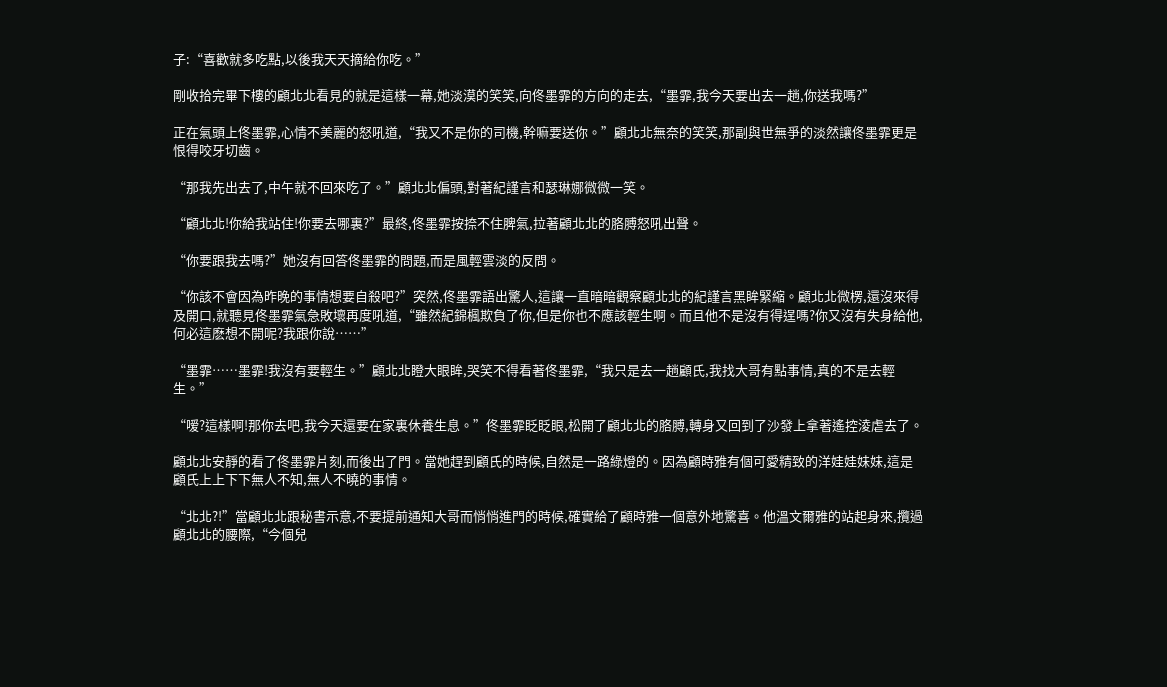子:“喜歡就多吃點,以後我天天摘給你吃。”

剛收拾完畢下樓的顧北北看見的就是這樣一幕,她淡漠的笑笑,向佟墨霏的方向的走去,“墨霏,我今天要出去一趟,你送我嗎?”

正在氣頭上佟墨霏,心情不美麗的怒吼道,“我又不是你的司機,幹嘛要送你。”顧北北無奈的笑笑,那副與世無爭的淡然讓佟墨霏更是恨得咬牙切齒。

“那我先出去了,中午就不回來吃了。”顧北北偏頭,對著紀謹言和瑟琳娜微微一笑。

“顧北北!你給我站住!你要去哪裏?”最終,佟墨霏按捺不住脾氣,拉著顧北北的胳膊怒吼出聲。

“你要跟我去嗎?”她沒有回答佟墨霏的問題,而是風輕雲淡的反問。

“你該不會因為昨晚的事情想要自殺吧?”突然,佟墨霏語出驚人,這讓一直暗暗觀察顧北北的紀謹言黑眸緊縮。顧北北微楞,還沒來得及開口,就聽見佟墨霏氣急敗壞再度吼道,“雖然紀錦楓欺負了你,但是你也不應該輕生啊。而且他不是沒有得逞嗎?你又沒有失身給他,何必這麽想不開呢?我跟你說……”

“墨霏……墨霏!我沒有要輕生。”顧北北瞪大眼眸,哭笑不得看著佟墨霏,“我只是去一趟顧氏,我找大哥有點事情,真的不是去輕生。”

“嗳?這樣啊!那你去吧,我今天還要在家裏休養生息。”佟墨霏眨眨眼,松開了顧北北的胳膊,轉身又回到了沙發上拿著遙控淩虐去了。

顧北北安靜的看了佟墨霏片刻,而後出了門。當她趕到顧氏的時候,自然是一路綠燈的。因為顧時雅有個可愛精致的洋娃娃妹妹,這是顧氏上上下下無人不知,無人不曉的事情。

“北北?!”當顧北北跟秘書示意,不要提前通知大哥而悄悄進門的時候,確實給了顧時雅一個意外地驚喜。他溫文爾雅的站起身來,攬過顧北北的腰際,“今個兒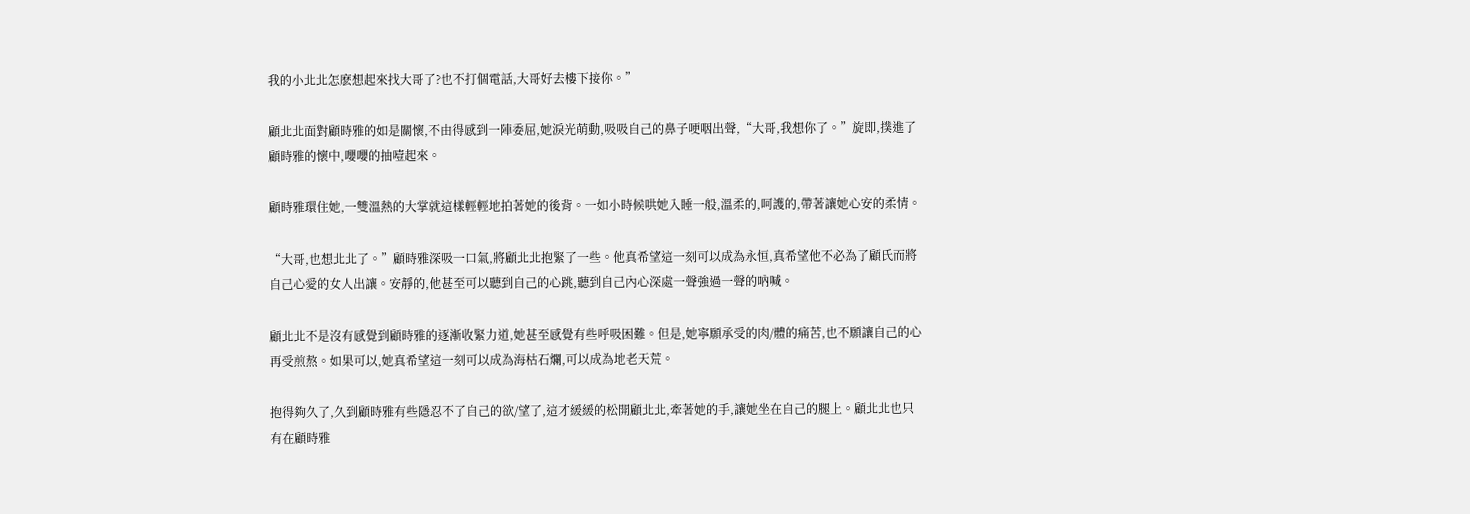我的小北北怎麽想起來找大哥了?也不打個電話,大哥好去樓下接你。”

顧北北面對顧時雅的如是關懷,不由得感到一陣委屈,她淚光萌動,吸吸自己的鼻子哽咽出聲,“大哥,我想你了。”旋即,撲進了顧時雅的懷中,嚶嚶的抽噎起來。

顧時雅環住她,一雙溫熱的大掌就這樣輕輕地拍著她的後背。一如小時候哄她入睡一般,溫柔的,呵護的,帶著讓她心安的柔情。

“大哥,也想北北了。”顧時雅深吸一口氣,將顧北北抱緊了一些。他真希望這一刻可以成為永恒,真希望他不必為了顧氏而將自己心愛的女人出讓。安靜的,他甚至可以聽到自己的心跳,聽到自己內心深處一聲強過一聲的吶喊。

顧北北不是沒有感覺到顧時雅的逐漸收緊力道,她甚至感覺有些呼吸困難。但是,她寧願承受的肉/體的痛苦,也不願讓自己的心再受煎熬。如果可以,她真希望這一刻可以成為海枯石爛,可以成為地老天荒。

抱得夠久了,久到顧時雅有些隱忍不了自己的欲/望了,這才緩緩的松開顧北北,牽著她的手,讓她坐在自己的腿上。顧北北也只有在顧時雅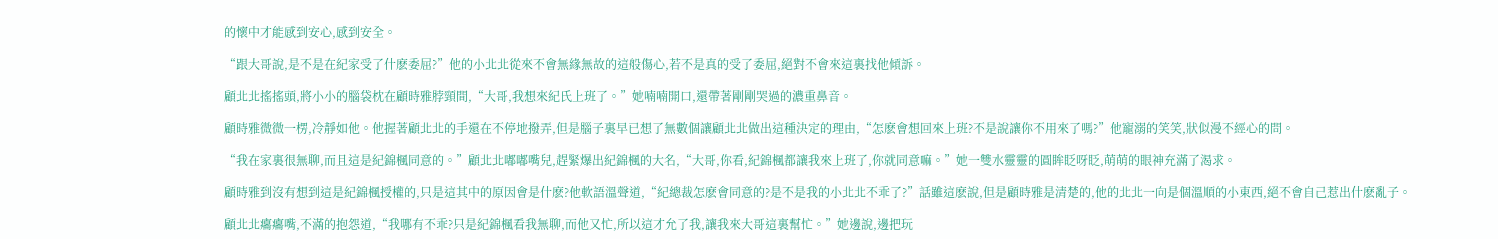的懷中才能感到安心,感到安全。

“跟大哥說,是不是在紀家受了什麽委屈?”他的小北北從來不會無緣無故的這般傷心,若不是真的受了委屈,絕對不會來這裏找他傾訴。

顧北北搖搖頭,將小小的腦袋枕在顧時雅脖頸間,“大哥,我想來紀氏上班了。”她喃喃開口,還帶著剛剛哭過的濃重鼻音。

顧時雅微微一楞,冷靜如他。他握著顧北北的手還在不停地撥弄,但是腦子裏早已想了無數個讓顧北北做出這種決定的理由,“怎麽會想回來上班?不是說讓你不用來了嗎?”他寵溺的笑笑,狀似漫不經心的問。

“我在家裏很無聊,而且這是紀錦楓同意的。”顧北北嘟嘟嘴兒,趕緊爆出紀錦楓的大名,“大哥,你看,紀錦楓都讓我來上班了,你就同意嘛。”她一雙水靈靈的圓眸眨呀眨,萌萌的眼神充滿了渴求。

顧時雅到沒有想到這是紀錦楓授權的,只是這其中的原因會是什麽?他軟語溫聲道,“紀總裁怎麽會同意的?是不是我的小北北不乖了?”話雖這麽說,但是顧時雅是清楚的,他的北北一向是個溫順的小東西,絕不會自己惹出什麽亂子。

顧北北癟癟嘴,不滿的抱怨道,“我哪有不乖?只是紀錦楓看我無聊,而他又忙,所以這才允了我,讓我來大哥這裏幫忙。”她邊說,邊把玩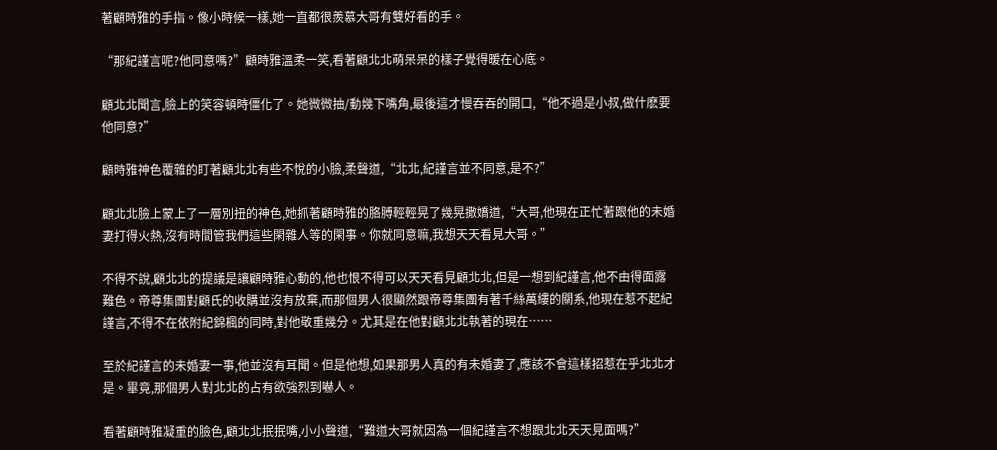著顧時雅的手指。像小時候一樣,她一直都很羨慕大哥有雙好看的手。

“那紀謹言呢?他同意嗎?”顧時雅溫柔一笑,看著顧北北萌呆呆的樣子覺得暖在心底。

顧北北聞言,臉上的笑容頓時僵化了。她微微抽/動幾下嘴角,最後這才慢吞吞的開口,“他不過是小叔,做什麽要他同意?”

顧時雅神色覆雜的盯著顧北北有些不悅的小臉,柔聲道,“北北,紀謹言並不同意,是不?”

顧北北臉上蒙上了一層別扭的神色,她抓著顧時雅的胳膊輕輕晃了幾晃撒嬌道,“大哥,他現在正忙著跟他的未婚妻打得火熱,沒有時間管我們這些閑雜人等的閑事。你就同意嘛,我想天天看見大哥。”

不得不說,顧北北的提議是讓顧時雅心動的,他也恨不得可以天天看見顧北北,但是一想到紀謹言,他不由得面露難色。帝尊集團對顧氏的收購並沒有放棄,而那個男人很顯然跟帝尊集團有著千絲萬縷的關系,他現在惹不起紀謹言,不得不在依附紀錦楓的同時,對他敬重幾分。尤其是在他對顧北北執著的現在……

至於紀謹言的未婚妻一事,他並沒有耳聞。但是他想,如果那男人真的有未婚妻了,應該不會這樣招惹在乎北北才是。畢竟,那個男人對北北的占有欲強烈到嚇人。

看著顧時雅凝重的臉色,顧北北抿抿嘴,小小聲道,“難道大哥就因為一個紀謹言不想跟北北天天見面嗎?”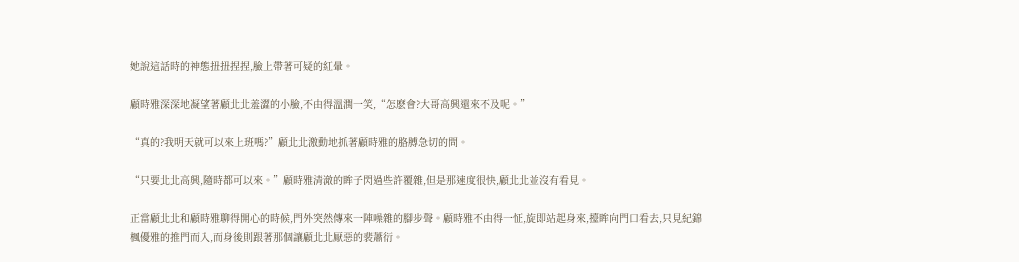她說這話時的神態扭扭捏捏,臉上帶著可疑的紅暈。

顧時雅深深地凝望著顧北北羞澀的小臉,不由得溫潤一笑,“怎麽會?大哥高興還來不及呢。”

“真的?我明天就可以來上班嗎?”顧北北激動地抓著顧時雅的胳膊急切的問。

“只要北北高興,隨時都可以來。”顧時雅清澈的眸子閃過些許覆雜,但是那速度很快,顧北北並沒有看見。

正當顧北北和顧時雅聊得開心的時候,門外突然傳來一陣噪雜的腳步聲。顧時雅不由得一怔,旋即站起身來,擡眸向門口看去,只見紀錦楓優雅的推門而入,而身後則跟著那個讓顧北北厭惡的裴蕭衍。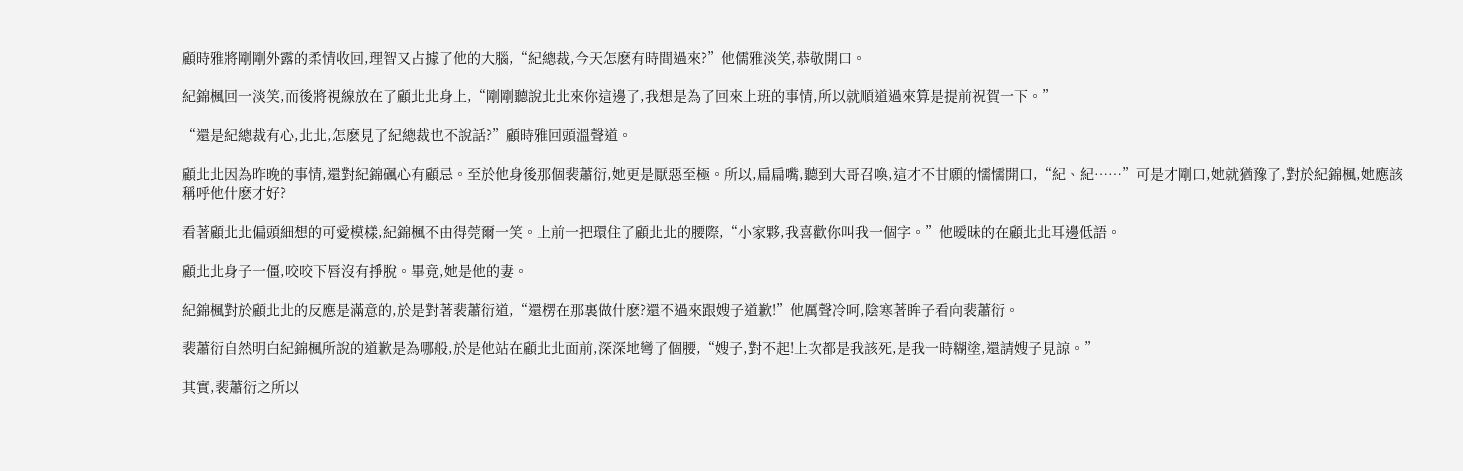顧時雅將剛剛外露的柔情收回,理智又占據了他的大腦,“紀總裁,今天怎麽有時間過來?”他儒雅淡笑,恭敬開口。

紀錦楓回一淡笑,而後將視線放在了顧北北身上,“剛剛聽說北北來你這邊了,我想是為了回來上班的事情,所以就順道過來算是提前祝賀一下。”

“還是紀總裁有心,北北,怎麽見了紀總裁也不說話?”顧時雅回頭溫聲道。

顧北北因為昨晚的事情,還對紀錦碸心有顧忌。至於他身後那個裴蕭衍,她更是厭惡至極。所以,扁扁嘴,聽到大哥召喚,這才不甘願的懦懦開口,“紀、紀……”可是才剛口,她就猶豫了,對於紀錦楓,她應該稱呼他什麽才好?

看著顧北北偏頭細想的可愛模樣,紀錦楓不由得莞爾一笑。上前一把環住了顧北北的腰際,“小家夥,我喜歡你叫我一個字。”他暧昧的在顧北北耳邊低語。

顧北北身子一僵,咬咬下唇沒有掙脫。畢竟,她是他的妻。

紀錦楓對於顧北北的反應是滿意的,於是對著裴蕭衍道,“還楞在那裏做什麽?還不過來跟嫂子道歉!”他厲聲冷呵,陰寒著眸子看向裴蕭衍。

裴蕭衍自然明白紀錦楓所說的道歉是為哪般,於是他站在顧北北面前,深深地彎了個腰,“嫂子,對不起!上次都是我該死,是我一時糊塗,還請嫂子見諒。”

其實,裴蕭衍之所以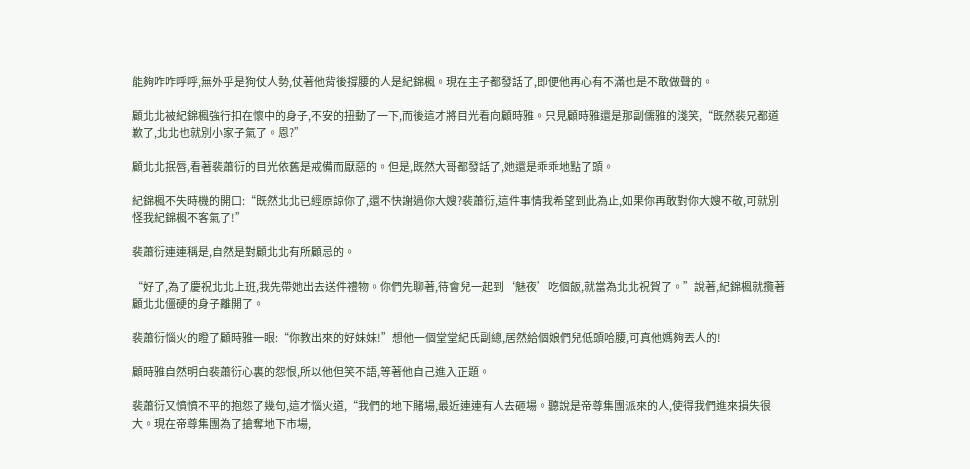能夠咋咋呼呼,無外乎是狗仗人勢,仗著他背後撐腰的人是紀錦楓。現在主子都發話了,即便他再心有不滿也是不敢做聲的。

顧北北被紀錦楓強行扣在懷中的身子,不安的扭動了一下,而後這才將目光看向顧時雅。只見顧時雅還是那副儒雅的淺笑,“既然裴兄都道歉了,北北也就別小家子氣了。恩?”

顧北北抿唇,看著裴蕭衍的目光依舊是戒備而厭惡的。但是,既然大哥都發話了,她還是乖乖地點了頭。

紀錦楓不失時機的開口:“既然北北已經原諒你了,還不快謝過你大嫂?裴蕭衍,這件事情我希望到此為止,如果你再敢對你大嫂不敬,可就別怪我紀錦楓不客氣了!”

裴蕭衍連連稱是,自然是對顧北北有所顧忌的。

“好了,為了慶祝北北上班,我先帶她出去送件禮物。你們先聊著,待會兒一起到‘魅夜’吃個飯,就當為北北祝賀了。”說著,紀錦楓就攬著顧北北僵硬的身子離開了。

裴蕭衍惱火的瞪了顧時雅一眼:“你教出來的好妹妹!”想他一個堂堂紀氏副總,居然給個娘們兒低頭哈腰,可真他媽夠丟人的!

顧時雅自然明白裴蕭衍心裏的怨恨,所以他但笑不語,等著他自己進入正題。

裴蕭衍又憤憤不平的抱怨了幾句,這才惱火道,“我們的地下賭場,最近連連有人去砸場。聽說是帝尊集團派來的人,使得我們進來損失很大。現在帝尊集團為了搶奪地下市場,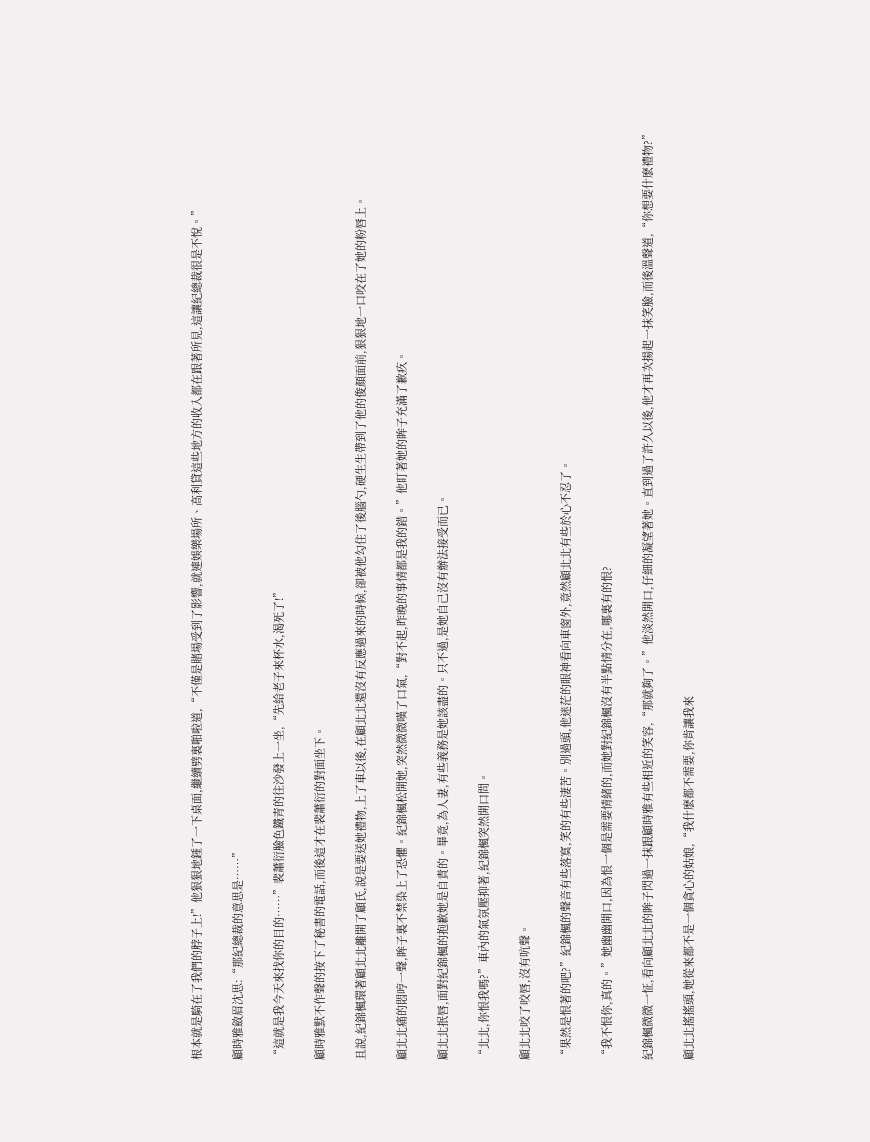根本就是騎在了我們的脖子上!”他狠狠地錘了一下桌面,繼續劈裏啪啦道,“不僅是賭場受到了影響,就連娛樂場所、高利貸這些地方的收入都在跟著所見,這讓紀總裁很是不悅。”

顧時雅斂眉沈思:“那紀總裁的意思是……”

“這就是我今天來找你的目的……”裴蕭衍臉色鐵青的往沙發上一坐,“先給老子來杯水,渴死了!”

顧時雅默不作聲的按下了秘書的電話,而後這才在裴蕭衍的對面坐下。

且說,紀錦楓環著顧北北離開了顧氏,說是要送她禮物,上了車以後,在顧北北還沒有反應過來的時候,卻被他勾住了後腦勺,硬生生帶到了他的俊顏面前,狠狠地一口咬在了她的粉唇上。

顧北北痛的悶哼一聲,眸子裏不禁染上了恐懼。紀錦楓松開她,突然微微嘆了口氣,“對不起,昨晚的事情都是我的錯。”他盯著她的眸子充滿了歉疚。

顧北北抿唇,面對紀錦楓的抱歉她是自責的。畢竟,為人妻,有些義務是她該盡的。只不過,是她自己沒有辦法接受而已。

“北北,你恨我嗎?”車內的氣氛壓抑著,紀錦楓突然開口問。

顧北北咬了咬唇,沒有吭聲。

“果然是恨著的吧?”紀錦楓的聲音有些落寞,笑的有些淒苦。別過頭,他迷茫的眼神看向車窗外,竟然顧北北有些於心不忍了。

“我不恨你,真的。”她幽幽開口,因為恨一個是需要情緒的,而她對紀錦楓沒有半點情分在,哪裏有的恨?

紀錦楓微微一怔,看向顧北北的眸子閃過一抹跟顧時雅有些相近的笑容,“那就夠了。”他淡然開口,仔細的凝望著她。直到過了許久以後,他才再次揚起一抹笑臉,而後溫聲道,“你想要什麽禮物?”

顧北北搖搖頭,她從來都不是一個貪心的姑娘,“我什麽都不需要,你肯讓我來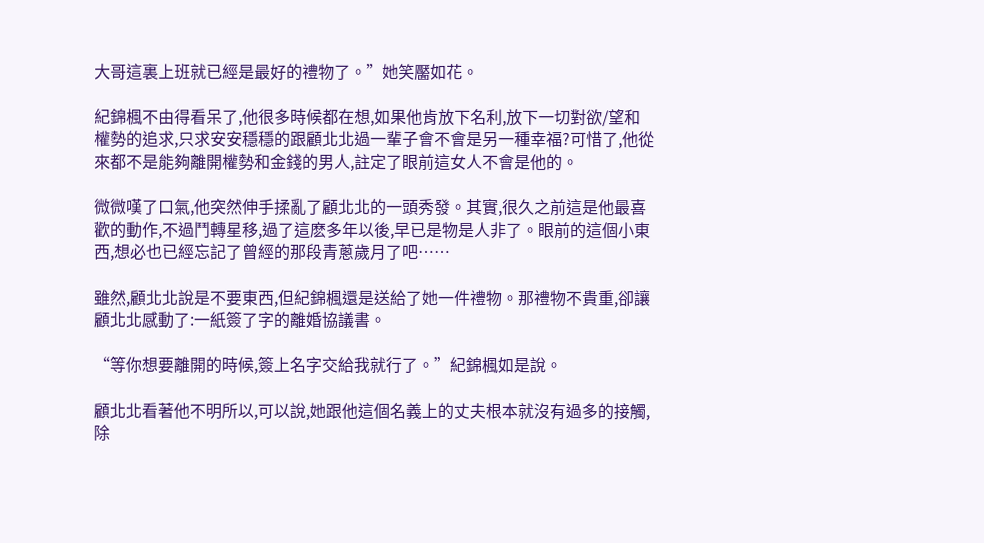大哥這裏上班就已經是最好的禮物了。”她笑靨如花。

紀錦楓不由得看呆了,他很多時候都在想,如果他肯放下名利,放下一切對欲/望和權勢的追求,只求安安穩穩的跟顧北北過一輩子會不會是另一種幸福?可惜了,他從來都不是能夠離開權勢和金錢的男人,註定了眼前這女人不會是他的。

微微嘆了口氣,他突然伸手揉亂了顧北北的一頭秀發。其實,很久之前這是他最喜歡的動作,不過鬥轉星移,過了這麽多年以後,早已是物是人非了。眼前的這個小東西,想必也已經忘記了曾經的那段青蔥歲月了吧……

雖然,顧北北說是不要東西,但紀錦楓還是送給了她一件禮物。那禮物不貴重,卻讓顧北北感動了:一紙簽了字的離婚協議書。

“等你想要離開的時候,簽上名字交給我就行了。”紀錦楓如是說。

顧北北看著他不明所以,可以說,她跟他這個名義上的丈夫根本就沒有過多的接觸,除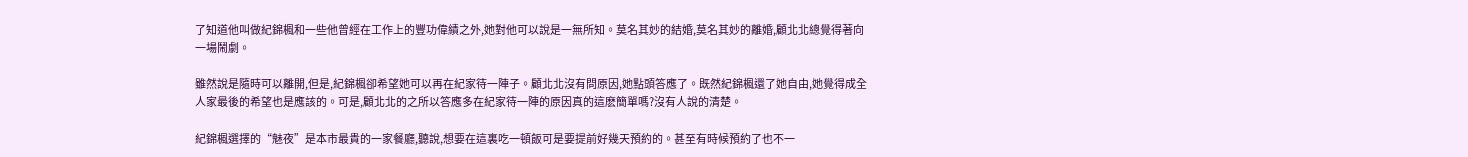了知道他叫做紀錦楓和一些他曾經在工作上的豐功偉績之外,她對他可以說是一無所知。莫名其妙的結婚,莫名其妙的離婚,顧北北總覺得著向一場鬧劇。

雖然說是隨時可以離開,但是,紀錦楓卻希望她可以再在紀家待一陣子。顧北北沒有問原因,她點頭答應了。既然紀錦楓還了她自由,她覺得成全人家最後的希望也是應該的。可是,顧北北的之所以答應多在紀家待一陣的原因真的這麽簡單嗎?沒有人說的清楚。

紀錦楓選擇的“魅夜”是本市最貴的一家餐廳,聽說,想要在這裏吃一頓飯可是要提前好幾天預約的。甚至有時候預約了也不一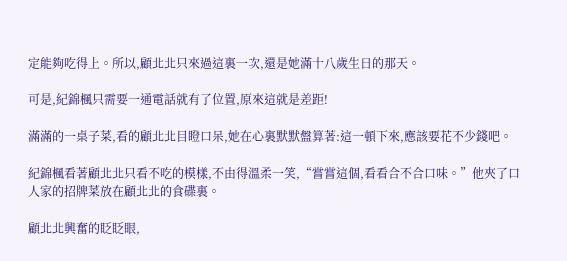定能夠吃得上。所以,顧北北只來過這裏一次,還是她滿十八歲生日的那天。

可是,紀錦楓只需要一通電話就有了位置,原來這就是差距!

滿滿的一桌子菜,看的顧北北目瞪口呆,她在心裏默默盤算著:這一頓下來,應該要花不少錢吧。

紀錦楓看著顧北北只看不吃的模樣,不由得溫柔一笑,“嘗嘗這個,看看合不合口味。”他夾了口人家的招牌菜放在顧北北的食碟裏。

顧北北興奮的眨眨眼,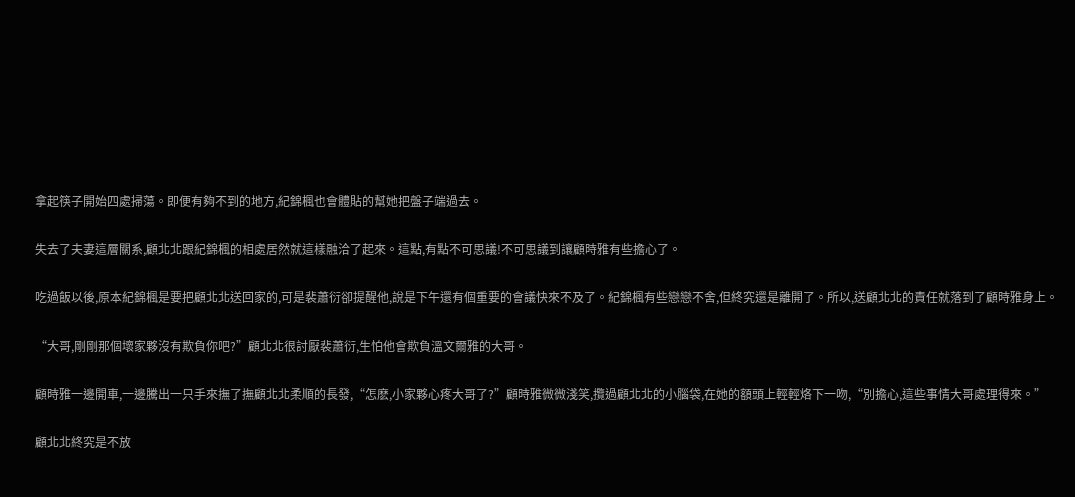拿起筷子開始四處掃蕩。即便有夠不到的地方,紀錦楓也會體貼的幫她把盤子端過去。

失去了夫妻這層關系,顧北北跟紀錦楓的相處居然就這樣融洽了起來。這點,有點不可思議!不可思議到讓顧時雅有些擔心了。

吃過飯以後,原本紀錦楓是要把顧北北送回家的,可是裴蕭衍卻提醒他,說是下午還有個重要的會議快來不及了。紀錦楓有些戀戀不舍,但終究還是離開了。所以,送顧北北的責任就落到了顧時雅身上。

“大哥,剛剛那個壞家夥沒有欺負你吧?”顧北北很討厭裴蕭衍,生怕他會欺負溫文爾雅的大哥。

顧時雅一邊開車,一邊騰出一只手來撫了撫顧北北柔順的長發,“怎麽,小家夥心疼大哥了?”顧時雅微微淺笑,攬過顧北北的小腦袋,在她的額頭上輕輕烙下一吻,“別擔心,這些事情大哥處理得來。”

顧北北終究是不放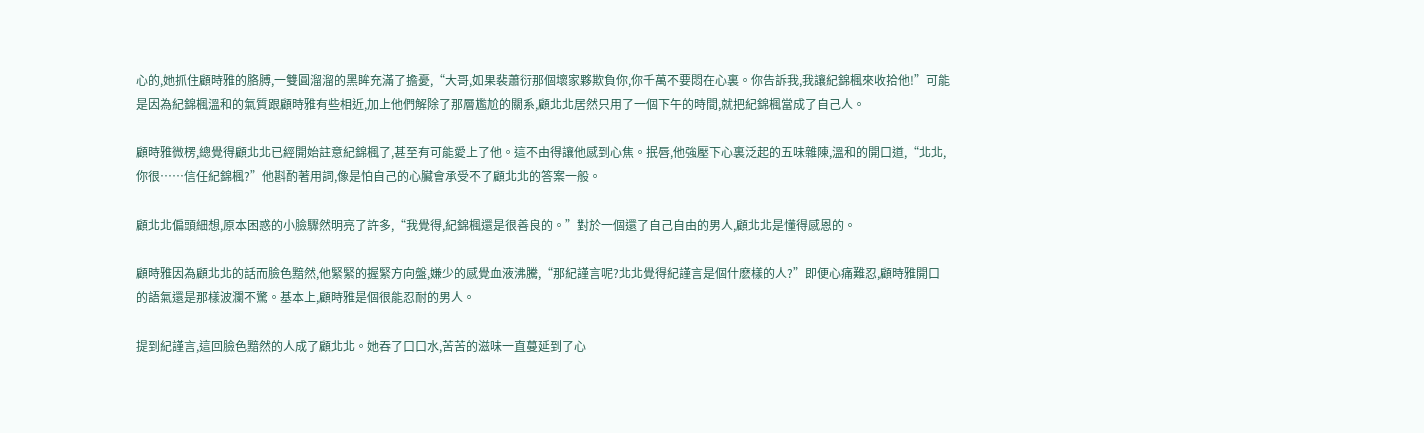心的,她抓住顧時雅的胳膊,一雙圓溜溜的黑眸充滿了擔憂,“大哥,如果裴蕭衍那個壞家夥欺負你,你千萬不要悶在心裏。你告訴我,我讓紀錦楓來收拾他!”可能是因為紀錦楓溫和的氣質跟顧時雅有些相近,加上他們解除了那層尷尬的關系,顧北北居然只用了一個下午的時間,就把紀錦楓當成了自己人。

顧時雅微楞,總覺得顧北北已經開始註意紀錦楓了,甚至有可能愛上了他。這不由得讓他感到心焦。抿唇,他強壓下心裏泛起的五味雜陳,溫和的開口道,“北北,你很……信任紀錦楓?”他斟酌著用詞,像是怕自己的心臟會承受不了顧北北的答案一般。

顧北北偏頭細想,原本困惑的小臉驟然明亮了許多,“我覺得,紀錦楓還是很善良的。”對於一個還了自己自由的男人,顧北北是懂得感恩的。

顧時雅因為顧北北的話而臉色黯然,他緊緊的握緊方向盤,嫌少的感覺血液沸騰,“那紀謹言呢?北北覺得紀謹言是個什麽樣的人?”即便心痛難忍,顧時雅開口的語氣還是那樣波瀾不驚。基本上,顧時雅是個很能忍耐的男人。

提到紀謹言,這回臉色黯然的人成了顧北北。她吞了口口水,苦苦的滋味一直蔓延到了心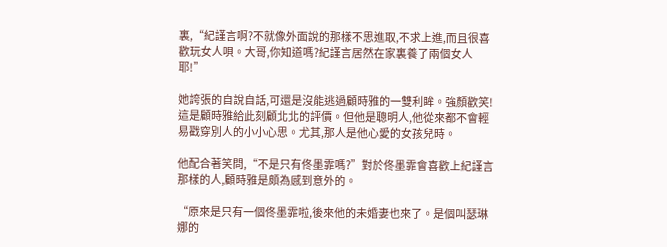裏,“紀謹言啊?不就像外面說的那樣不思進取,不求上進,而且很喜歡玩女人唄。大哥,你知道嗎?紀謹言居然在家裏養了兩個女人耶!”

她誇張的自說自話,可還是沒能逃過顧時雅的一雙利眸。強顏歡笑!這是顧時雅給此刻顧北北的評價。但他是聰明人,他從來都不會輕易戳穿別人的小小心思。尤其,那人是他心愛的女孩兒時。

他配合著笑問,“不是只有佟墨霏嗎?”對於佟墨霏會喜歡上紀謹言那樣的人,顧時雅是頗為感到意外的。

“原來是只有一個佟墨霏啦,後來他的未婚妻也來了。是個叫瑟琳娜的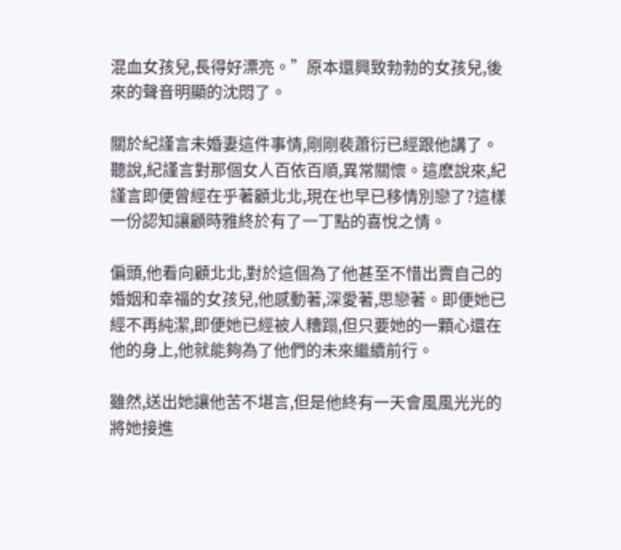混血女孩兒,長得好漂亮。”原本還興致勃勃的女孩兒,後來的聲音明顯的沈悶了。

關於紀謹言未婚妻這件事情,剛剛裴蕭衍已經跟他講了。聽說,紀謹言對那個女人百依百順,異常關懷。這麽說來,紀謹言即便曾經在乎著顧北北,現在也早已移情別戀了?這樣一份認知讓顧時雅終於有了一丁點的喜悅之情。

偏頭,他看向顧北北,對於這個為了他甚至不惜出賣自己的婚姻和幸福的女孩兒,他感動著,深愛著,思戀著。即便她已經不再純潔,即便她已經被人糟蹋,但只要她的一顆心還在他的身上,他就能夠為了他們的未來繼續前行。

雖然,送出她讓他苦不堪言,但是他終有一天會風風光光的將她接進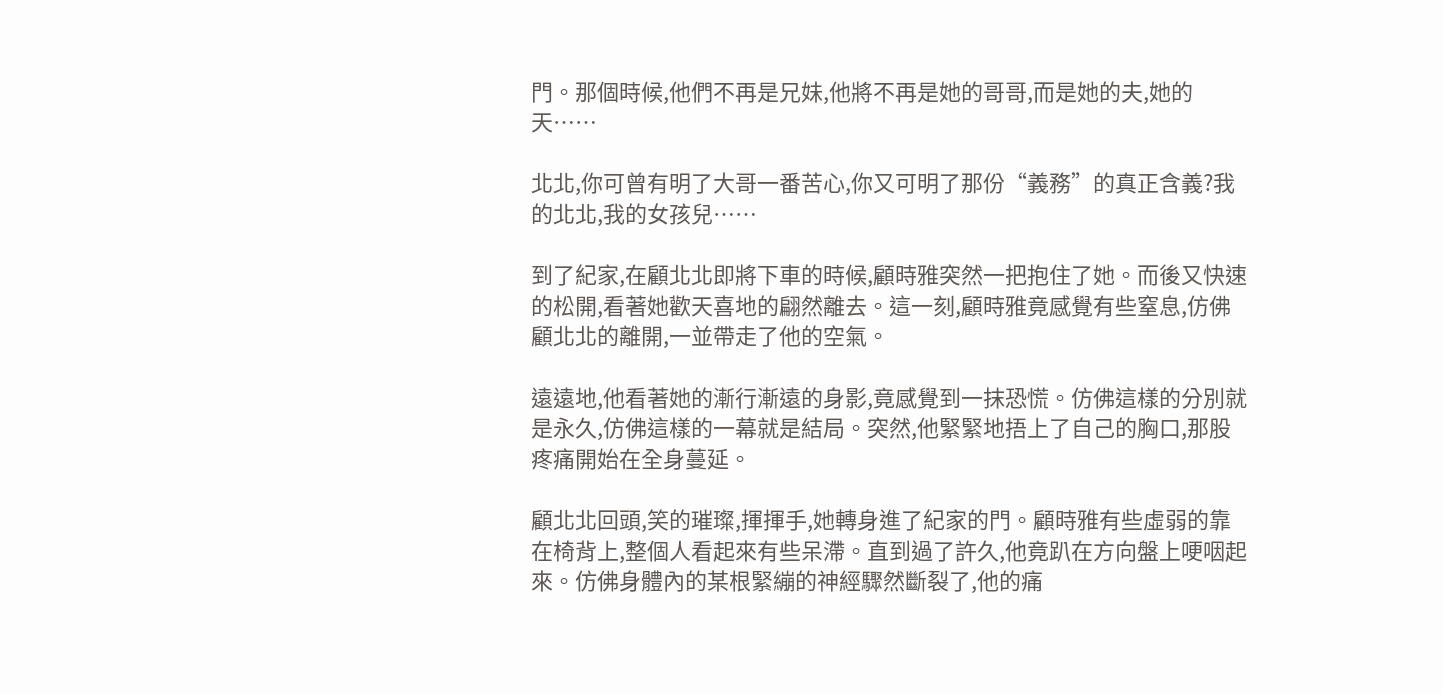門。那個時候,他們不再是兄妹,他將不再是她的哥哥,而是她的夫,她的天……

北北,你可曾有明了大哥一番苦心,你又可明了那份“義務”的真正含義?我的北北,我的女孩兒……

到了紀家,在顧北北即將下車的時候,顧時雅突然一把抱住了她。而後又快速的松開,看著她歡天喜地的翩然離去。這一刻,顧時雅竟感覺有些窒息,仿佛顧北北的離開,一並帶走了他的空氣。

遠遠地,他看著她的漸行漸遠的身影,竟感覺到一抹恐慌。仿佛這樣的分別就是永久,仿佛這樣的一幕就是結局。突然,他緊緊地捂上了自己的胸口,那股疼痛開始在全身蔓延。

顧北北回頭,笑的璀璨,揮揮手,她轉身進了紀家的門。顧時雅有些虛弱的靠在椅背上,整個人看起來有些呆滯。直到過了許久,他竟趴在方向盤上哽咽起來。仿佛身體內的某根緊繃的神經驟然斷裂了,他的痛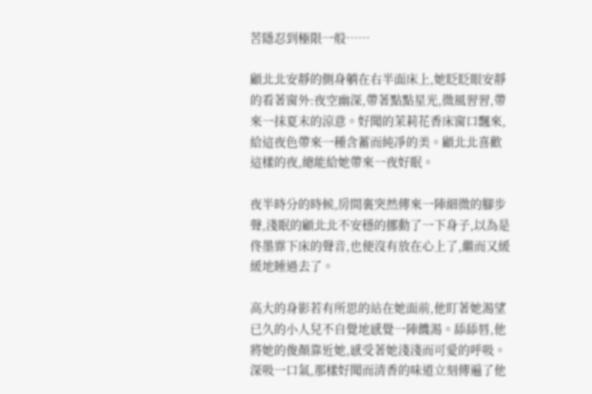苦隱忍到極限一般……

顧北北安靜的側身躺在右半面床上,她眨眨眼安靜的看著窗外:夜空幽深,帶著點點星光,微風習習,帶來一抹夏末的涼意。好聞的茉莉花香床窗口飄來,給這夜色帶來一種含蓄而純凈的美。顧北北喜歡這樣的夜,總能給她帶來一夜好眠。

夜半時分的時候,房間裏突然傳來一陣細微的腳步聲,淺眠的顧北北不安穩的挪動了一下身子,以為是佟墨霏下床的聲音,也便沒有放在心上了,繼而又緩緩地睡過去了。

高大的身影若有所思的站在她面前,他盯著她渴望已久的小人兒不自覺地感覺一陣饑渴。舔舔唇,他將她的俊顏靠近她,感受著她淺淺而可愛的呼吸。深吸一口氣,那樣好聞而清香的味道立刻傳遍了他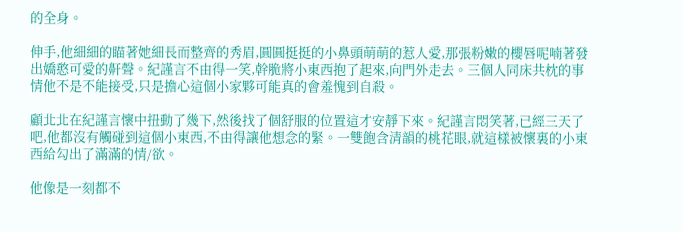的全身。

伸手,他細細的瞄著她細長而整齊的秀眉,圓圓挺挺的小鼻頭萌萌的惹人愛,那張粉嫩的櫻唇呢喃著發出嬌憨可愛的鼾聲。紀謹言不由得一笑,幹脆將小東西抱了起來,向門外走去。三個人同床共枕的事情他不是不能接受,只是擔心這個小家夥可能真的會羞愧到自殺。

顧北北在紀謹言懷中扭動了幾下,然後找了個舒服的位置這才安靜下來。紀謹言悶笑著,已經三天了吧,他都沒有觸碰到這個小東西,不由得讓他想念的緊。一雙飽含清韻的桃花眼,就這樣被懷裏的小東西給勾出了滿滿的情/欲。

他像是一刻都不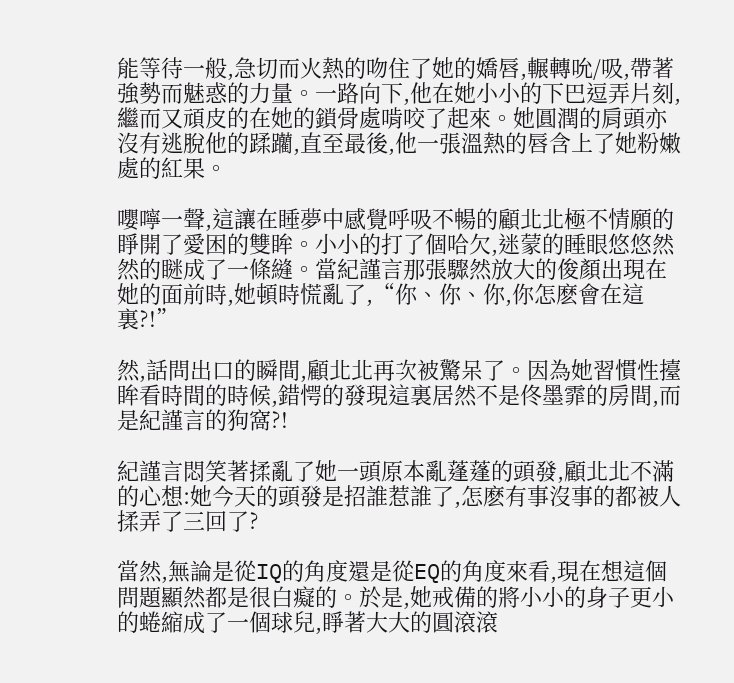能等待一般,急切而火熱的吻住了她的嬌唇,輾轉吮/吸,帶著強勢而魅惑的力量。一路向下,他在她小小的下巴逗弄片刻,繼而又頑皮的在她的鎖骨處啃咬了起來。她圓潤的肩頭亦沒有逃脫他的蹂躪,直至最後,他一張溫熱的唇含上了她粉嫩處的紅果。

嚶嚀一聲,這讓在睡夢中感覺呼吸不暢的顧北北極不情願的睜開了愛困的雙眸。小小的打了個哈欠,迷蒙的睡眼悠悠然然的瞇成了一條縫。當紀謹言那張驟然放大的俊顏出現在她的面前時,她頓時慌亂了,“你、你、你,你怎麽會在這裏?!”

然,話問出口的瞬間,顧北北再次被驚呆了。因為她習慣性擡眸看時間的時候,錯愕的發現這裏居然不是佟墨霏的房間,而是紀謹言的狗窩?!

紀謹言悶笑著揉亂了她一頭原本亂蓬蓬的頭發,顧北北不滿的心想:她今天的頭發是招誰惹誰了,怎麽有事沒事的都被人揉弄了三回了?

當然,無論是從IQ的角度還是從EQ的角度來看,現在想這個問題顯然都是很白癡的。於是,她戒備的將小小的身子更小的蜷縮成了一個球兒,睜著大大的圓滾滾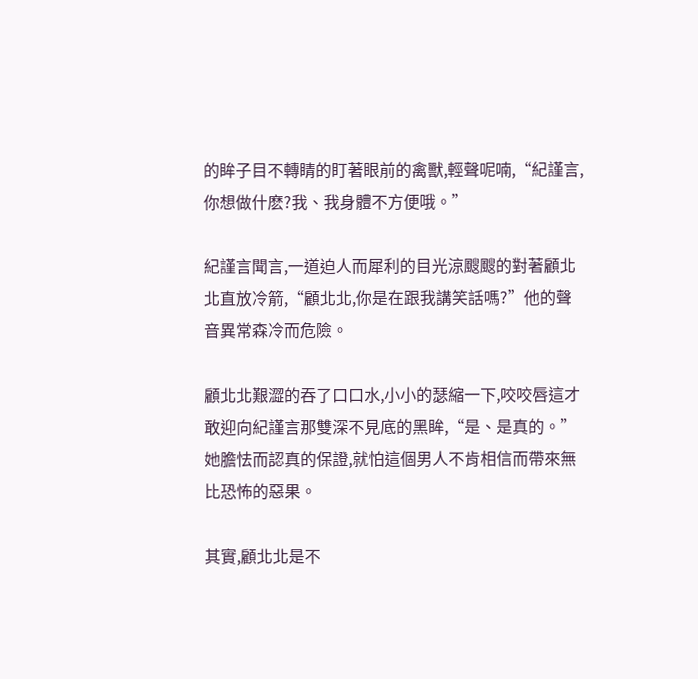的眸子目不轉睛的盯著眼前的禽獸,輕聲呢喃,“紀謹言,你想做什麽?我、我身體不方便哦。”

紀謹言聞言,一道迫人而犀利的目光涼颼颼的對著顧北北直放冷箭,“顧北北,你是在跟我講笑話嗎?”他的聲音異常森冷而危險。

顧北北艱澀的吞了口口水,小小的瑟縮一下,咬咬唇這才敢迎向紀謹言那雙深不見底的黑眸,“是、是真的。”她膽怯而認真的保證,就怕這個男人不肯相信而帶來無比恐怖的惡果。

其實,顧北北是不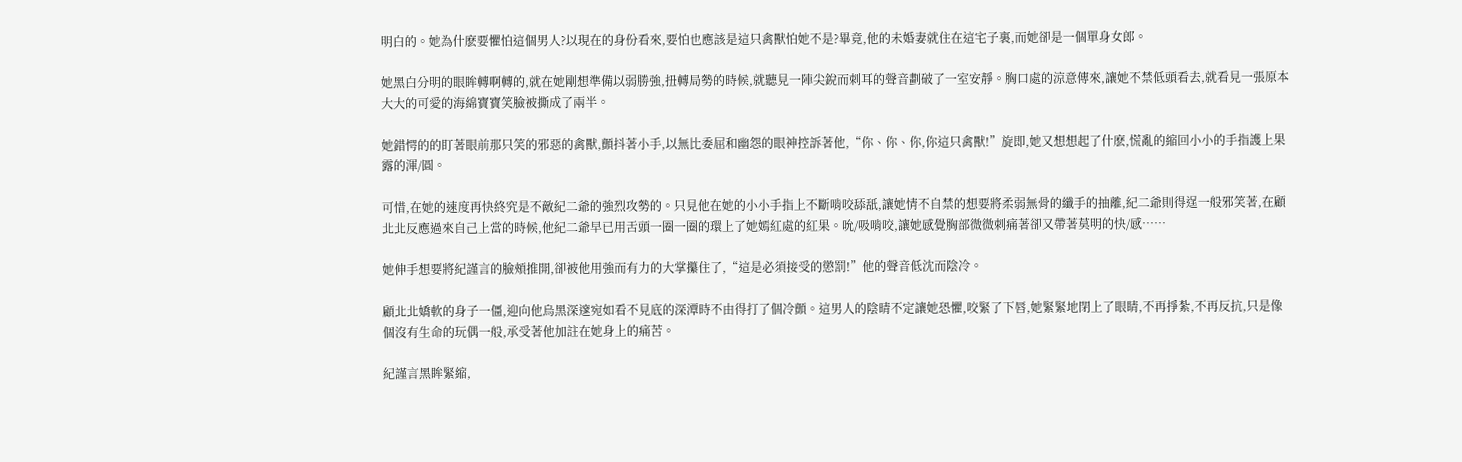明白的。她為什麽要懼怕這個男人?以現在的身份看來,要怕也應該是這只禽獸怕她不是?畢竟,他的未婚妻就住在這宅子裏,而她卻是一個單身女郎。

她黑白分明的眼眸轉啊轉的,就在她剛想準備以弱勝強,扭轉局勢的時候,就聽見一陣尖銳而刺耳的聲音劃破了一室安靜。胸口處的涼意傳來,讓她不禁低頭看去,就看見一張原本大大的可愛的海綿寶寶笑臉被撕成了兩半。

她錯愕的的盯著眼前那只笑的邪惡的禽獸,顫抖著小手,以無比委屈和幽怨的眼神控訴著他,“你、你、你,你這只禽獸!”旋即,她又想想起了什麽,慌亂的縮回小小的手指護上果露的渾/圓。

可惜,在她的速度再快終究是不敵紀二爺的強烈攻勢的。只見他在她的小小手指上不斷啃咬舔舐,讓她情不自禁的想要將柔弱無骨的纖手的抽離,紀二爺則得逞一般邪笑著,在顧北北反應過來自己上當的時候,他紀二爺早已用舌頭一圈一圈的環上了她嫣紅處的紅果。吮/吸啃咬,讓她感覺胸部微微刺痛著卻又帶著莫明的快/感……

她伸手想要將紀謹言的臉頰推開,卻被他用強而有力的大掌攥住了,“這是必須接受的懲罰!”他的聲音低沈而陰冷。

顧北北嬌軟的身子一僵,迎向他烏黑深邃宛如看不見底的深潭時不由得打了個冷顫。這男人的陰晴不定讓她恐懼,咬緊了下唇,她緊緊地閉上了眼睛,不再掙紮,不再反抗,只是像個沒有生命的玩偶一般,承受著他加註在她身上的痛苦。

紀謹言黑眸緊縮,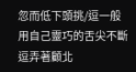忽而低下頭挑/逗一般用自己靈巧的舌尖不斷逗弄著顧北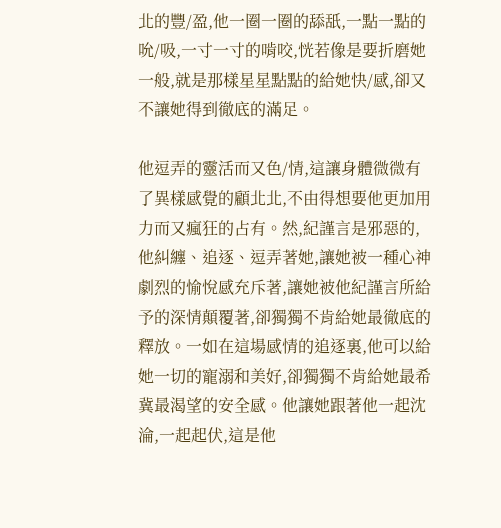北的豐/盈,他一圈一圈的舔舐,一點一點的吮/吸,一寸一寸的啃咬,恍若像是要折磨她一般,就是那樣星星點點的給她快/感,卻又不讓她得到徹底的滿足。

他逗弄的靈活而又色/情,這讓身體微微有了異樣感覺的顧北北,不由得想要他更加用力而又瘋狂的占有。然,紀謹言是邪惡的,他糾纏、追逐、逗弄著她,讓她被一種心神劇烈的愉悅感充斥著,讓她被他紀謹言所給予的深情顛覆著,卻獨獨不肯給她最徹底的釋放。一如在這場感情的追逐裏,他可以給她一切的寵溺和美好,卻獨獨不肯給她最希冀最渴望的安全感。他讓她跟著他一起沈淪,一起起伏,這是他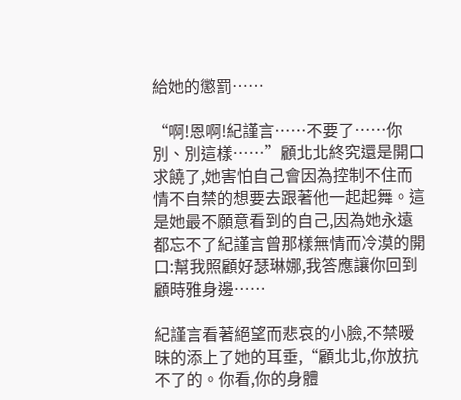給她的懲罰……

“啊!恩啊!紀謹言……不要了……你別、別這樣……”顧北北終究還是開口求饒了,她害怕自己會因為控制不住而情不自禁的想要去跟著他一起起舞。這是她最不願意看到的自己,因為她永遠都忘不了紀謹言曾那樣無情而冷漠的開口:幫我照顧好瑟琳娜,我答應讓你回到顧時雅身邊……

紀謹言看著絕望而悲哀的小臉,不禁暧昧的添上了她的耳垂,“顧北北,你放抗不了的。你看,你的身體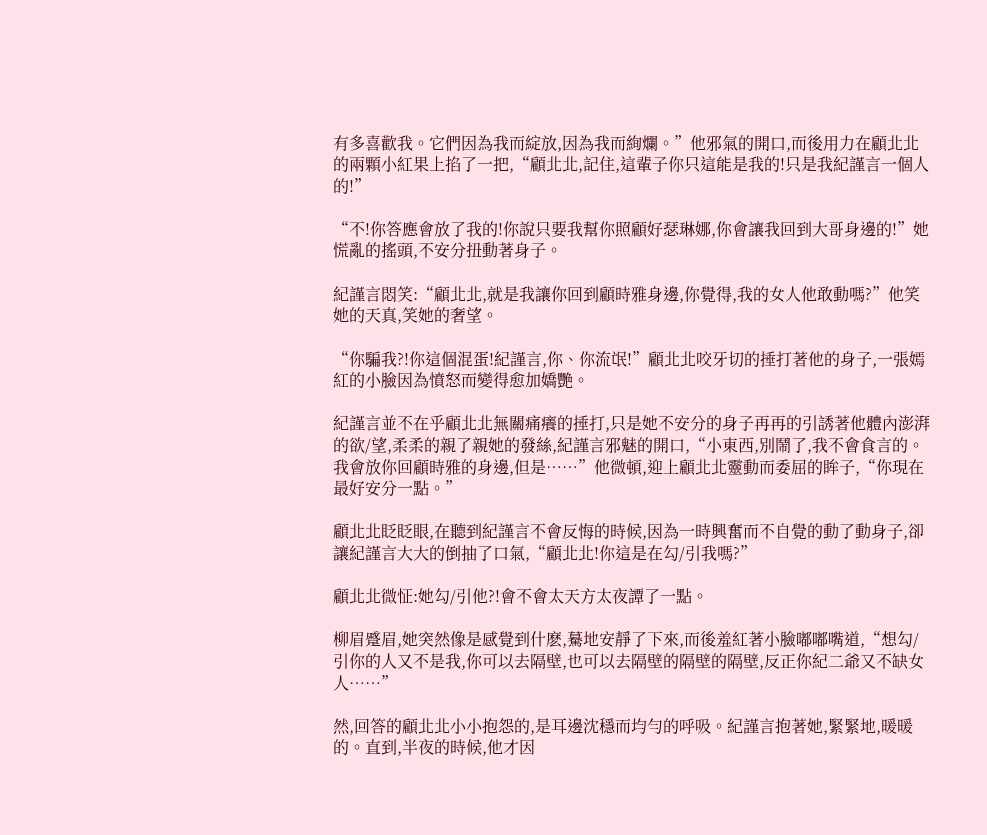有多喜歡我。它們因為我而綻放,因為我而絢爛。”他邪氣的開口,而後用力在顧北北的兩顆小紅果上掐了一把,“顧北北,記住,這輩子你只這能是我的!只是我紀謹言一個人的!”

“不!你答應會放了我的!你說只要我幫你照顧好瑟琳娜,你會讓我回到大哥身邊的!”她慌亂的搖頭,不安分扭動著身子。

紀謹言悶笑:“顧北北,就是我讓你回到顧時雅身邊,你覺得,我的女人他敢動嗎?”他笑她的天真,笑她的奢望。

“你騙我?!你這個混蛋!紀謹言,你、你流氓!”顧北北咬牙切的捶打著他的身子,一張嫣紅的小臉因為憤怒而變得愈加嬌艷。

紀謹言並不在乎顧北北無關痛癢的捶打,只是她不安分的身子再再的引誘著他體內澎湃的欲/望,柔柔的親了親她的發絲,紀謹言邪魅的開口,“小東西,別鬧了,我不會食言的。我會放你回顧時雅的身邊,但是……”他微頓,迎上顧北北靈動而委屈的眸子,“你現在最好安分一點。”

顧北北眨眨眼,在聽到紀謹言不會反悔的時候,因為一時興奮而不自覺的動了動身子,卻讓紀謹言大大的倒抽了口氣,“顧北北!你這是在勾/引我嗎?”

顧北北微怔:她勾/引他?!會不會太天方太夜譚了一點。

柳眉蹙眉,她突然像是感覺到什麽,驀地安靜了下來,而後羞紅著小臉嘟嘟嘴道,“想勾/引你的人又不是我,你可以去隔壁,也可以去隔壁的隔壁的隔壁,反正你紀二爺又不缺女人……”

然,回答的顧北北小小抱怨的,是耳邊沈穩而均勻的呼吸。紀謹言抱著她,緊緊地,暖暖的。直到,半夜的時候,他才因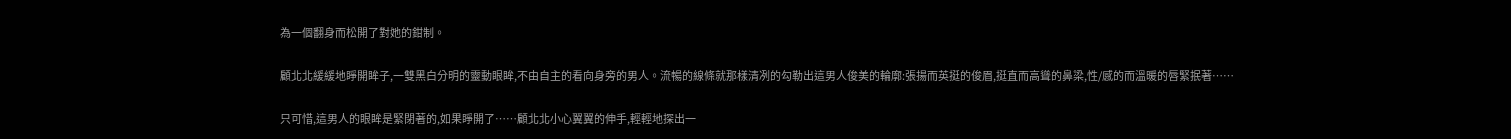為一個翻身而松開了對她的鉗制。

顧北北緩緩地睜開眸子,一雙黑白分明的靈動眼眸,不由自主的看向身旁的男人。流暢的線條就那樣清冽的勾勒出這男人俊美的輪廓:張揚而英挺的俊眉,挺直而高聳的鼻梁,性/感的而溫暖的唇緊抿著……

只可惜,這男人的眼眸是緊閉著的,如果睜開了……顧北北小心翼翼的伸手,輕輕地探出一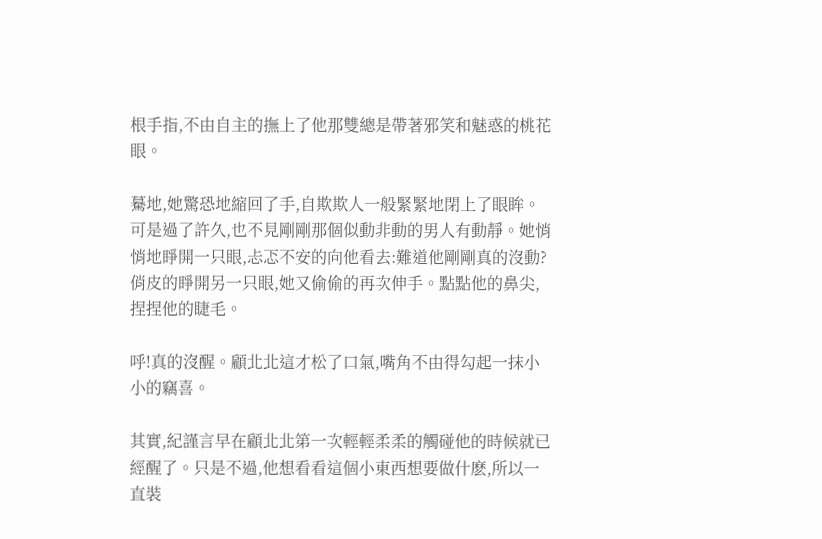根手指,不由自主的撫上了他那雙總是帶著邪笑和魅惑的桃花眼。

驀地,她驚恐地縮回了手,自欺欺人一般緊緊地閉上了眼眸。可是過了許久,也不見剛剛那個似動非動的男人有動靜。她悄悄地睜開一只眼,忐忑不安的向他看去:難道他剛剛真的沒動?俏皮的睜開另一只眼,她又偷偷的再次伸手。點點他的鼻尖,捏捏他的睫毛。

呼!真的沒醒。顧北北這才松了口氣,嘴角不由得勾起一抹小小的竊喜。

其實,紀謹言早在顧北北第一次輕輕柔柔的觸碰他的時候就已經醒了。只是不過,他想看看這個小東西想要做什麽,所以一直裝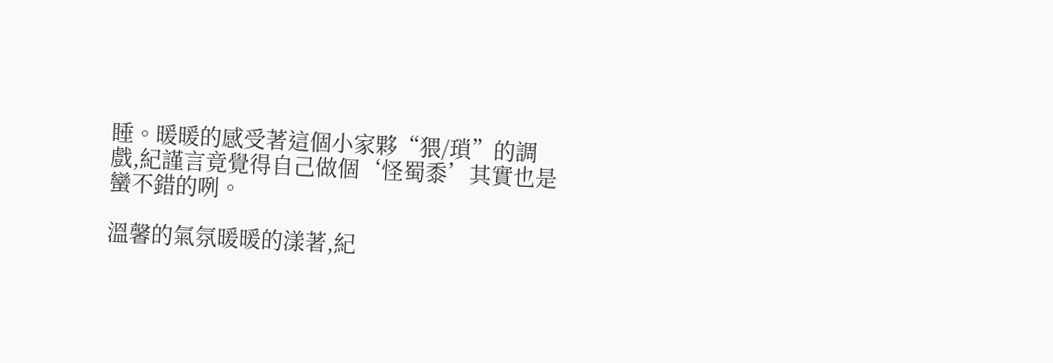睡。暖暖的感受著這個小家夥“猥/瑣”的調戲,紀謹言竟覺得自己做個‘怪蜀黍’其實也是蠻不錯的咧。

溫馨的氣氛暖暖的漾著,紀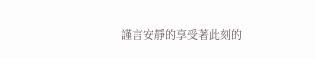謹言安靜的享受著此刻的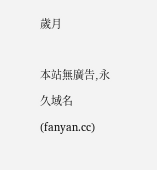歲月

本站無廣告,永久域名(fanyan.cc)